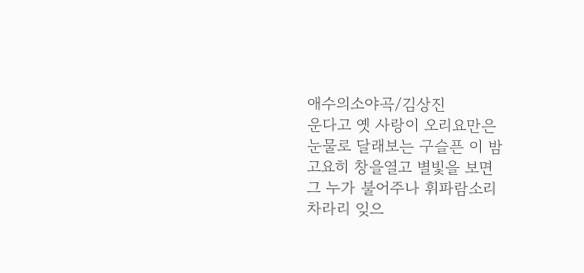애수의소야곡/김상진
운다고 옛 사랑이 오리요만은
눈물로 달래보는 구슬픈 이 밤
고요히 창을열고 별빛을 보면
그 누가 불어주나 휘파람소리
차라리 잊으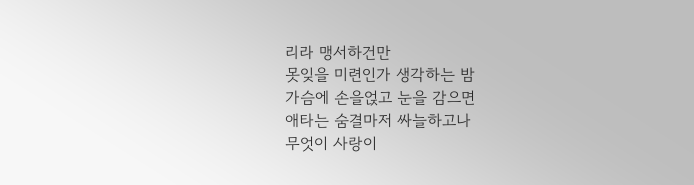리라 맹서하건만
못잊을 미련인가 생각하는 밤
가슴에 손을얹고 눈을 감으면
애타는 숨결마저 싸늘하고나
무엇이 사랑이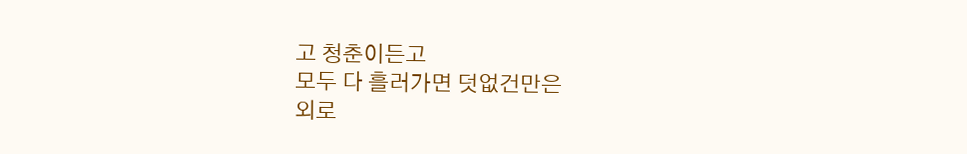고 청춘이든고
모두 다 흘러가면 덧없건만은
외로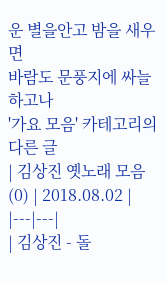운 별을안고 밤을 새우면
바람도 문풍지에 싸늘하고나
'가요 모음' 카테고리의 다른 글
| 김상진 옛노래 모음 (0) | 2018.08.02 |
|---|---|
| 김상진 - 돌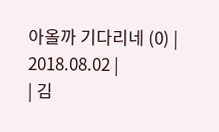아올까 기다리네 (0) | 2018.08.02 |
| 김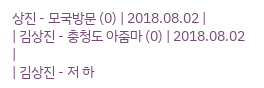상진 - 모국방문 (0) | 2018.08.02 |
| 김상진 - 충청도 아줌마 (0) | 2018.08.02 |
| 김상진 - 저 하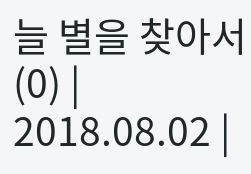늘 별을 찾아서 (0) | 2018.08.02 |